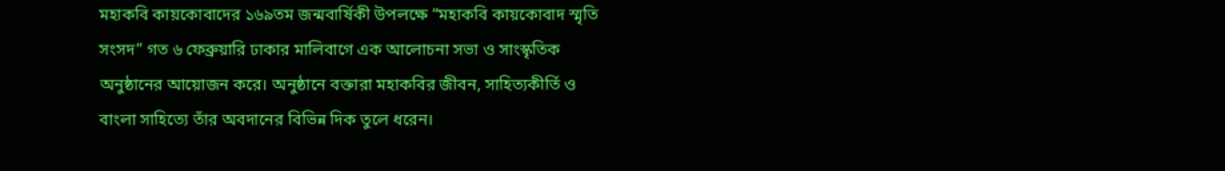মহাকবি কায়কোবাদের ১৬৯তম জন্মবার্ষিকী উপলক্ষে “মহাকবি কায়কোবাদ স্মৃতি সংসদ” গত ৬ ফেব্রুয়ারি ঢাকার মালিবাগে এক আলোচনা সভা ও সাংস্কৃতিক অনুষ্ঠানের আয়োজন করে। অনুষ্ঠানে বক্তারা মহাকবির জীবন, সাহিত্যকীর্তি ও বাংলা সাহিত্যে তাঁর অবদানের বিভিন্ন দিক তুলে ধরেন।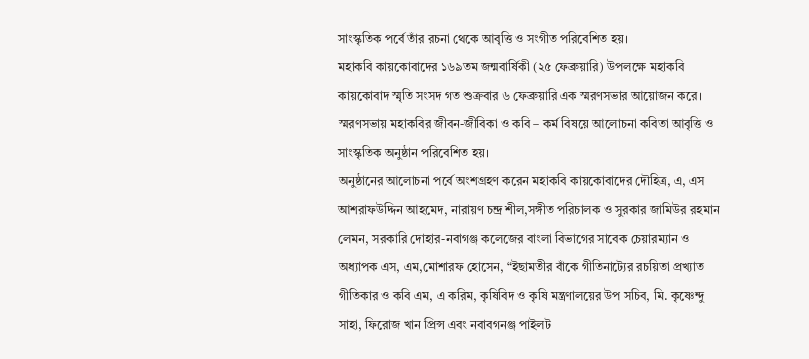সাংস্কৃতিক পর্বে তাঁর রচনা থেকে আবৃত্তি ও সংগীত পরিবেশিত হয়।
মহাকবি কায়কোবাদের ১৬৯তম জন্মবার্ষিকী (২৫ ফেব্রুয়ারি) উপলক্ষে মহাকবি কায়কোবাদ স্মৃতি সংসদ গত শুক্রবার ৬ ফেব্রুয়ারি এক স্মরণসভার আয়োজন করে। স্মরণসভায় মহাকবির জীবন-জীবিকা ও কবি – কর্ম বিষয়ে আলোচনা কবিতা আবৃত্তি ও সাংস্কৃতিক অনুষ্ঠান পরিবেশিত হয়।
অনুষ্ঠানের আলোচনা পর্বে অংশগ্রহণ করেন মহাকবি কায়কোবাদের দৌহিত্র, এ, এস আশরাফউদ্দিন আহমেদ, নারায়ণ চন্দ্র শীল,সঙ্গীত পরিচালক ও সুরকার জামিউর রহমান লেমন, সরকারি দোহার-নবাগঞ্জ কলেজের বাংলা বিভাগের সাবেক চেয়ারম্যান ও অধ্যাপক এস, এম,মোশারফ হোসেন, “ইছামতীর বাঁকে গীতিনাট্যের রচয়িতা প্রখ্যাত গীতিকার ও কবি এম, এ করিম, কৃষিবিদ ও কৃষি মন্ত্রণালয়ের উপ সচিব, মি. কৃষ্ণেন্দু সাহা, ফিরোজ খান প্রিন্স এবং নবাবগনঞ্জ পাইলট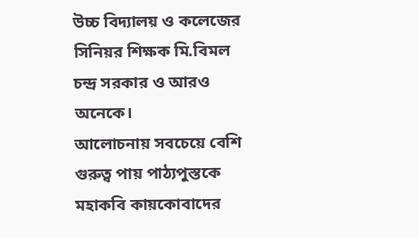উচ্চ বিদ্যালয় ও কলেজের সিনিয়র শিক্ষক মি.বিমল চন্দ্র সরকার ও আরও অনেকে।
আলোচনায় সবচেয়ে বেশি গুরুত্ব পায় পাঠ্যপুস্তকে মহাকবি কায়কোবাদের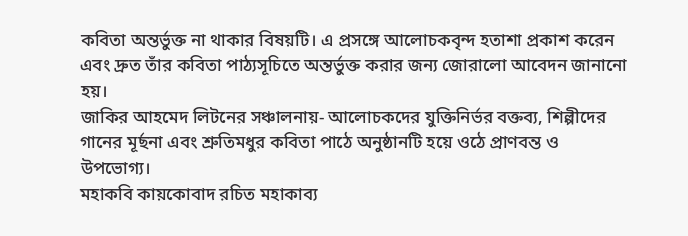কবিতা অন্তর্ভুক্ত না থাকার বিষয়টি। এ প্রসঙ্গে আলোচকবৃন্দ হতাশা প্রকাশ করেন এবং দ্রুত তাঁর কবিতা পাঠ্যসূচিতে অন্তর্ভুক্ত করার জন্য জোরালো আবেদন জানানো হয়।
জাকির আহমেদ লিটনের সঞ্চালনায়- আলোচকদের যুক্তিনির্ভর বক্তব্য, শিল্পীদের গানের মূর্ছনা এবং শ্রুতিমধুর কবিতা পাঠে অনুষ্ঠানটি হয়ে ওঠে প্রাণবন্ত ও উপভোগ্য।
মহাকবি কায়কোবাদ রচিত মহাকাব্য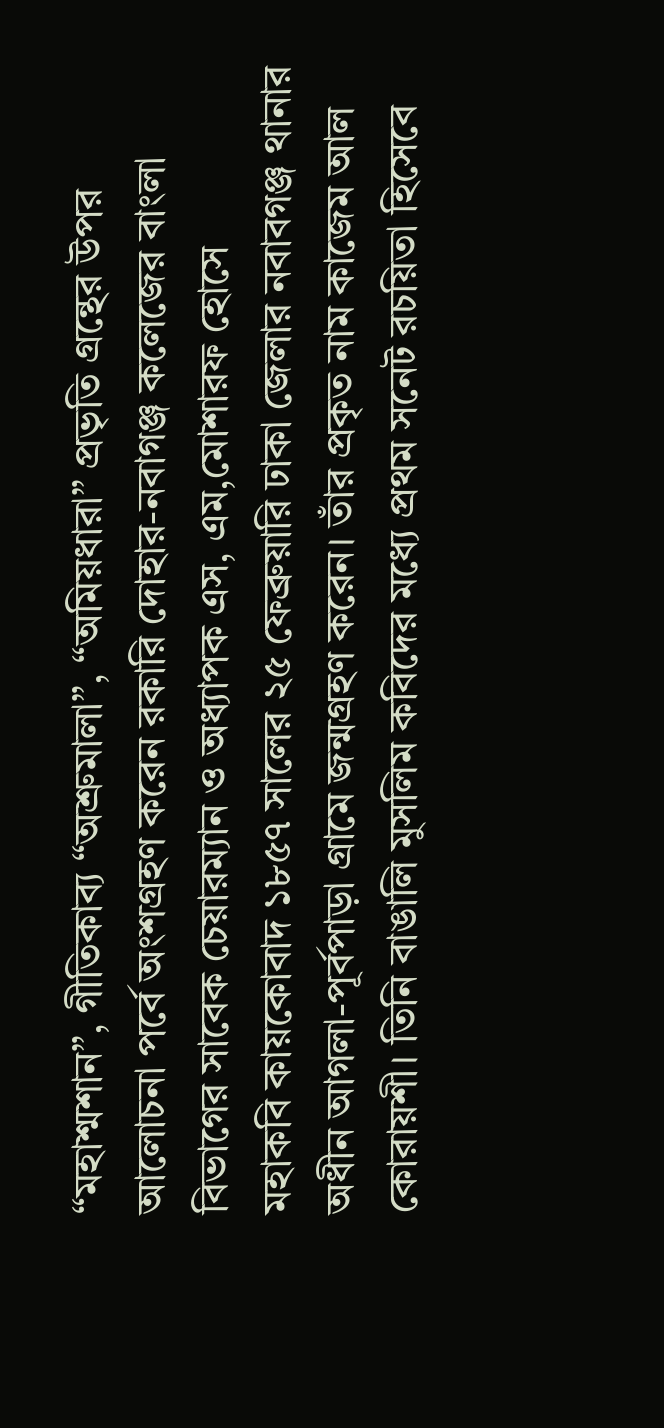“মহাশ্মশান”, গীতিকাব্য “অশ্রুমালা”, “অমিয়ধারা” প্রভৃতি গ্রন্থের উপর আলোচনা পর্বে অংশগ্রহণ করেন রকারি দোহার-নবাগঞ্জ কলেজের বাংলা বিভাগের সাবেক চেয়ারম্যান ও অধ্যাপক এস, এম,মোশারফ হোসে
মহাকবি কায়কোবাদ ১৮৫৭ সালের ২৫ ফেব্রুয়ারি ঢাকা জেলার নবাবগঞ্জ থানার অধীন আগলা-পূর্বপাড়া গ্রামে জন্মগ্রহণ করেন। তাঁর প্রকৃত নাম কাজেম আল কোরায়শী। তিনি বাঙালি মুসলিম কবিদের মধ্যে প্রথম সনেট রচয়িতা হিসেবে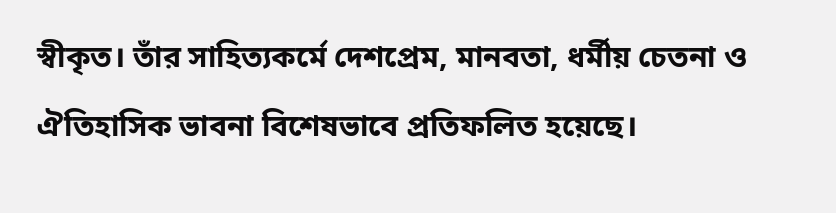স্বীকৃত। তাঁর সাহিত্যকর্মে দেশপ্রেম, মানবতা, ধর্মীয় চেতনা ও ঐতিহাসিক ভাবনা বিশেষভাবে প্রতিফলিত হয়েছে।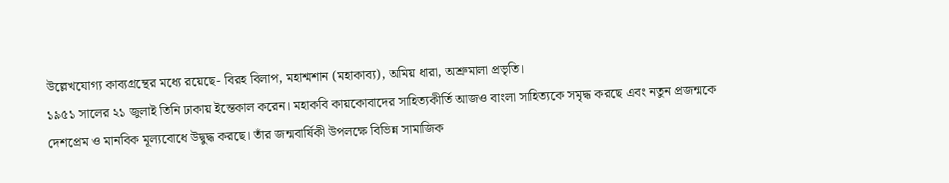উল্লেখযোগ্য কাব্যগ্রন্থের মধ্যে রয়েছে- বিরহ বিলাপ, মহাশ্মশান (মহাকাব্য), অমিয় ধারা, অশ্রুমালা প্রভৃতি।
১৯৫১ সালের ২১ জুলাই তিনি ঢাকায় ইন্তেকাল করেন। মহাকবি কায়কোবাদের সাহিত্যকীর্তি আজও বাংলা সাহিত্যকে সমৃদ্ধ করছে এবং নতুন প্রজন্মকে দেশপ্রেম ও মানবিক মূল্যবোধে উদ্বুদ্ধ করছে। তাঁর জন্মবার্ষিকী উপলক্ষে বিভিন্ন সামাজিক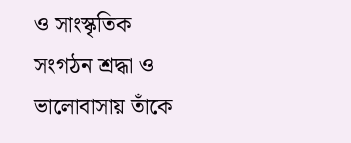ও সাংস্কৃতিক সংগঠন শ্রদ্ধা ও ভালোবাসায় তাঁকে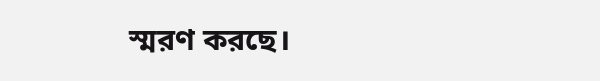স্মরণ করছে।